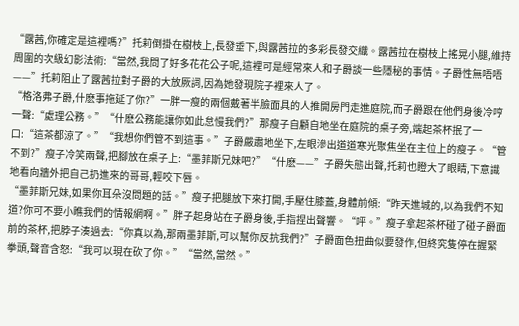“露茜,你確定是這裡嗎?”托莉倒掛在樹枝上,長發垂下,與露茜拉的多彩長發交織。露茜拉在樹枝上搖晃小腿,維持周圍的次級幻影法術:“當然,我問了好多花花公子呢,這裡可是經常來人和子爵談一些隱秘的事情。子爵性無唔唔——”托莉阻止了露茜拉對子爵的大放厥詞,因為她發現院子裡來人了。
“格洛弗子爵,什麽事拖延了你?”一胖一瘦的兩個戴著半臉面具的人推開房門走進庭院,而子爵跟在他們身後冷哼一聲:“處理公務。”“什麽公務能讓你如此怠慢我們?”那瘦子自顧自地坐在庭院的桌子旁,端起茶杯抿了一口:“這茶都涼了。”“我想你們管不到這事。”子爵嚴肅地坐下,左眼滲出道道寒光聚焦坐在主位上的瘦子。“管不到?”瘦子冷笑兩聲,把腳放在桌子上:“墨菲斯兄妹吧?”“什麽——”子爵失態出聲,托莉也瞪大了眼睛,下意識地看向牆外把自己扔進來的哥哥,輕咬下唇。
“墨菲斯兄妹,如果你耳朵沒問題的話。”瘦子把腿放下來打開,手壓住膝蓋,身體前傾:“昨天進城的,以為我們不知道?你可不要小瞧我們的情報網啊。”胖子起身站在子爵身後,手指捏出聲響。“呯。”瘦子拿起茶杯碰了碰子爵面前的茶杯,把脖子湊過去:“你真以為,那兩墨菲斯,可以幫你反抗我們?”子爵面色扭曲似要發作,但終究隻停在握緊拳頭,聲音含怒:“我可以現在砍了你。”“當然,當然。”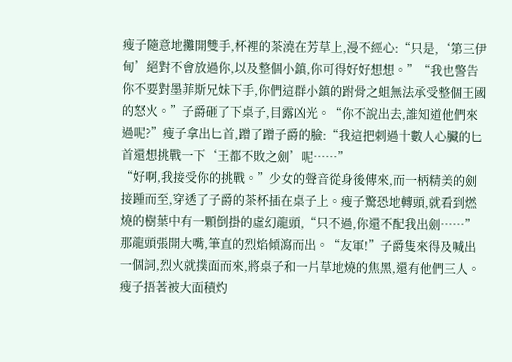瘦子隨意地攤開雙手,杯裡的茶澆在芳草上,漫不經心:“只是,‘第三伊甸’絕對不會放過你,以及整個小鎮,你可得好好想想。”“我也警告你不要對墨菲斯兄妹下手,你們這群小鎮的跗骨之蛆無法承受整個王國的怒火。”子爵砸了下桌子,目露凶光。“你不說出去,誰知道他們來過呢?”瘦子拿出匕首,蹭了蹭子爵的臉:“我這把刺過十數人心臟的匕首還想挑戰一下‘王都不敗之劍’呢……”
“好啊,我接受你的挑戰。”少女的聲音從身後傳來,而一柄精美的劍接踵而至,穿透了子爵的茶杯插在桌子上。瘦子驚恐地轉頭,就看到燃燒的樹葉中有一顆倒掛的虛幻龍頭,“只不過,你還不配我出劍……”那龍頭張開大嘴,筆直的烈焰傾瀉而出。“友軍!”子爵隻來得及喊出一個詞,烈火就撲面而來,將桌子和一片草地燒的焦黑,還有他們三人。
瘦子捂著被大面積灼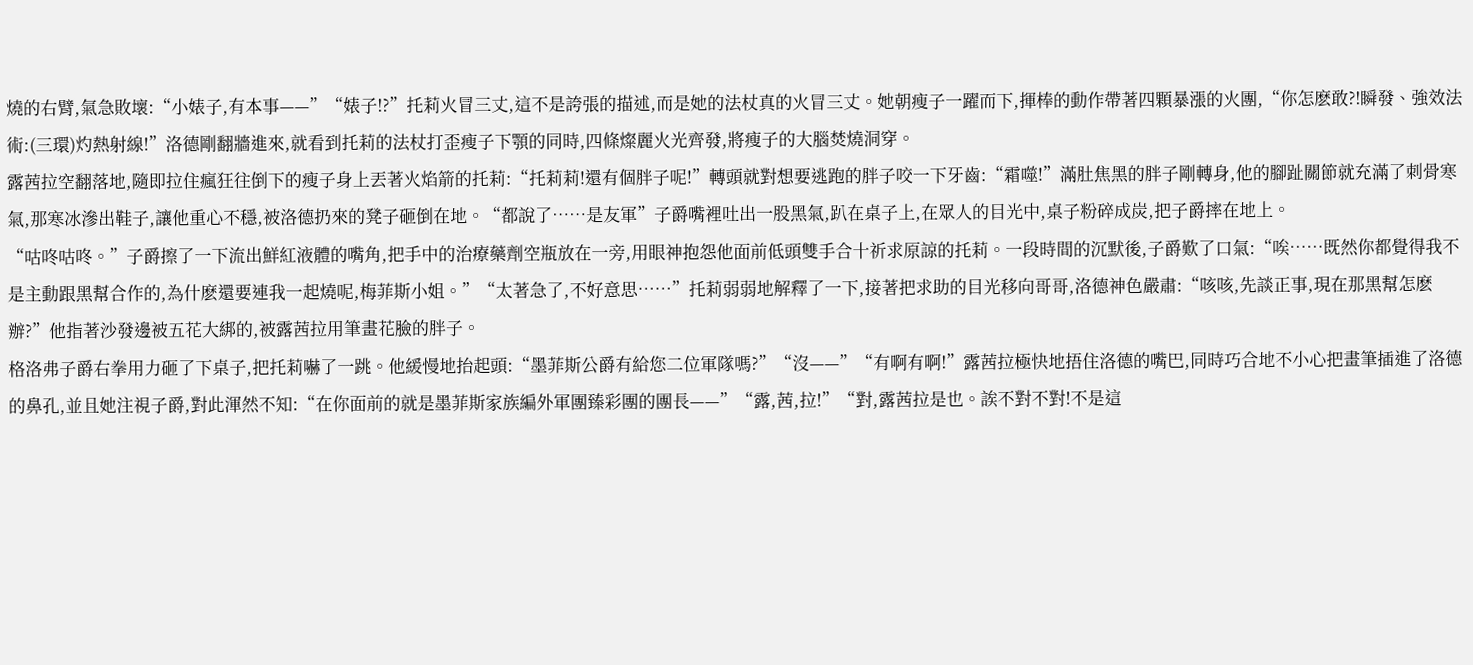燒的右臂,氣急敗壞:“小婊子,有本事——”“婊子!?”托莉火冒三丈,這不是誇張的描述,而是她的法杖真的火冒三丈。她朝瘦子一躍而下,揮棒的動作帶著四顆暴漲的火團,“你怎麽敢?!瞬發、強效法術:(三環)灼熱射線!”洛德剛翻牆進來,就看到托莉的法杖打歪瘦子下顎的同時,四條燦麗火光齊發,將瘦子的大腦焚燒洞穿。
露茜拉空翻落地,隨即拉住瘋狂往倒下的瘦子身上丟著火焰箭的托莉:“托莉莉!還有個胖子呢!”轉頭就對想要逃跑的胖子咬一下牙齒:“霜噬!”滿肚焦黑的胖子剛轉身,他的腳趾關節就充滿了刺骨寒氣,那寒冰滲出鞋子,讓他重心不穩,被洛德扔來的凳子砸倒在地。“都說了……是友軍”子爵嘴裡吐出一股黑氣,趴在桌子上,在眾人的目光中,桌子粉碎成炭,把子爵摔在地上。
“咕咚咕咚。”子爵擦了一下流出鮮紅液體的嘴角,把手中的治療藥劑空瓶放在一旁,用眼神抱怨他面前低頭雙手合十祈求原諒的托莉。一段時間的沉默後,子爵歎了口氣:“唉……既然你都覺得我不是主動跟黑幫合作的,為什麽還要連我一起燒呢,梅菲斯小姐。”“太著急了,不好意思……”托莉弱弱地解釋了一下,接著把求助的目光移向哥哥,洛德神色嚴肅:“咳咳,先談正事,現在那黑幫怎麽辦?”他指著沙發邊被五花大綁的,被露茜拉用筆畫花臉的胖子。
格洛弗子爵右拳用力砸了下桌子,把托莉嚇了一跳。他緩慢地抬起頭:“墨菲斯公爵有給您二位軍隊嗎?”“沒——”“有啊有啊!”露茜拉極快地捂住洛德的嘴巴,同時巧合地不小心把畫筆插進了洛德的鼻孔,並且她注視子爵,對此渾然不知:“在你面前的就是墨菲斯家族編外軍團臻彩團的團長——”“露,茜,拉!”“對,露茜拉是也。誒不對不對!不是這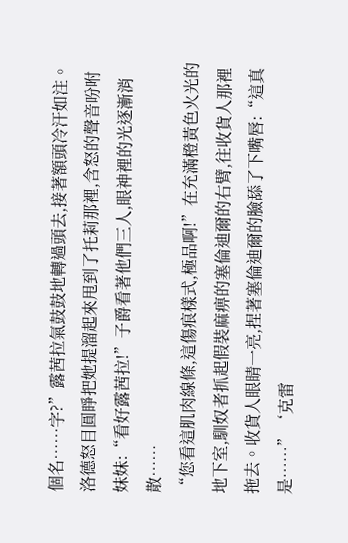個名……字?”露茜拉氣鼓鼓地轉過頭去,接著額頭冷汗如注。洛德怒目圓睜把她提溜起來甩到了托莉那裡,含怒的聲音吩咐妹妹:“看好露茜拉!”子爵看著他們三人,眼神裡的光逐漸消散……
“您看這肌肉線條,這傷痕樣式,極品啊!”在充滿橙黃色火光的地下室,馴奴者抓起假裝麻痹的塞倫迪爾的右臂,往收貨人那裡拖去。收貨人眼睛一亮,捏著塞倫迪爾的臉舔了下嘴唇:“這真是……”‘克雷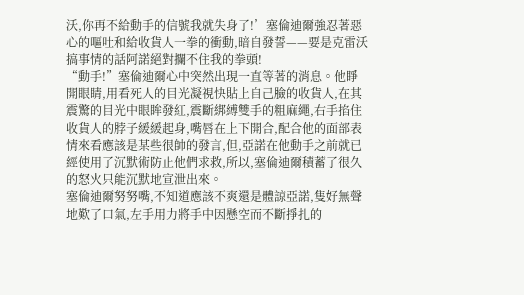沃,你再不給動手的信號我就失身了!’塞倫迪爾強忍著惡心的嘔吐和給收貨人一拳的衝動,暗自發誓——要是克雷沃搞事情的話阿諾絕對攔不住我的拳頭!
“動手!”塞倫迪爾心中突然出現一直等著的消息。他睜開眼睛,用看死人的目光凝視快貼上自己臉的收貨人,在其震驚的目光中眼眸發紅,震斷綁縛雙手的粗麻繩,右手掐住收貨人的脖子緩緩起身,嘴唇在上下開合,配合他的面部表情來看應該是某些很帥的發言,但,亞諾在他動手之前就已經使用了沉默術防止他們求救,所以,塞倫迪爾積蓄了很久的怒火只能沉默地宣泄出來。
塞倫迪爾努努嘴,不知道應該不爽還是體諒亞諾,隻好無聲地歎了口氣,左手用力將手中因懸空而不斷掙扎的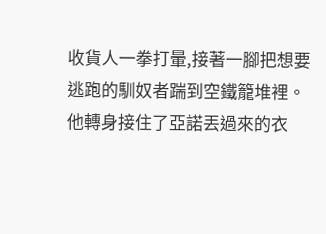收貨人一拳打暈,接著一腳把想要逃跑的馴奴者踹到空鐵籠堆裡。他轉身接住了亞諾丟過來的衣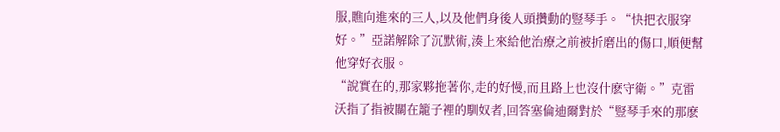服,瞧向進來的三人,以及他們身後人頭攢動的豎琴手。“快把衣服穿好。”亞諾解除了沉默術,湊上來給他治療之前被折磨出的傷口,順便幫他穿好衣服。
“說實在的,那家夥拖著你,走的好慢,而且路上也沒什麽守衛。”克雷沃指了指被關在籠子裡的馴奴者,回答塞倫迪爾對於“豎琴手來的那麽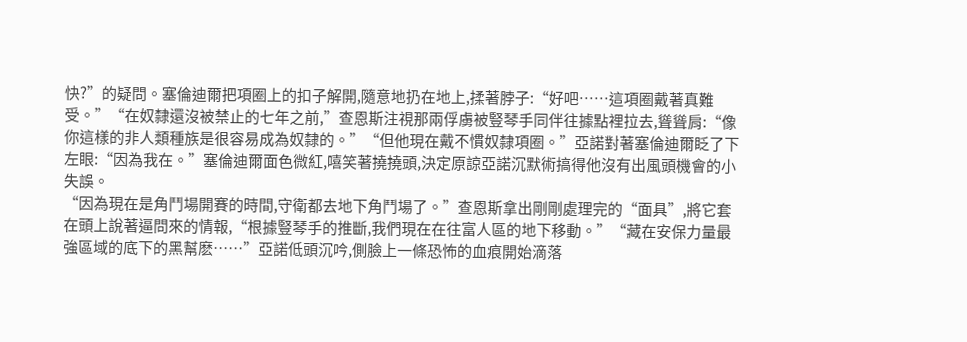快?”的疑問。塞倫迪爾把項圈上的扣子解開,隨意地扔在地上,揉著脖子:“好吧……這項圈戴著真難受。”“在奴隸還沒被禁止的七年之前,”查恩斯注視那兩俘虜被豎琴手同伴往據點裡拉去,聳聳肩:“像你這樣的非人類種族是很容易成為奴隸的。”“但他現在戴不慣奴隸項圈。”亞諾對著塞倫迪爾眨了下左眼:“因為我在。”塞倫迪爾面色微紅,嘻笑著撓撓頭,決定原諒亞諾沉默術搞得他沒有出風頭機會的小失誤。
“因為現在是角鬥場開賽的時間,守衛都去地下角鬥場了。”查恩斯拿出剛剛處理完的“面具”,將它套在頭上說著逼問來的情報,“根據豎琴手的推斷,我們現在在往富人區的地下移動。”“藏在安保力量最強區域的底下的黑幫麽……”亞諾低頭沉吟,側臉上一條恐怖的血痕開始滴落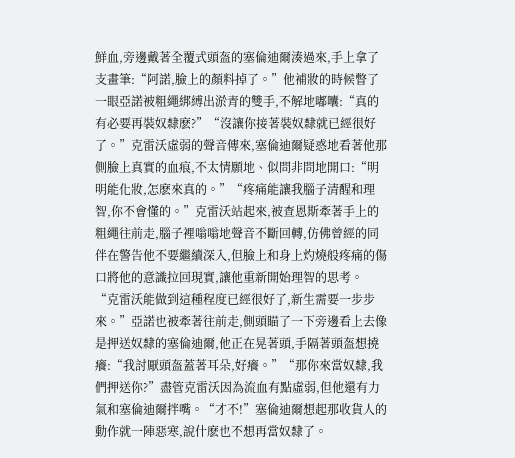鮮血,旁邊戴著全覆式頭盔的塞倫迪爾湊過來,手上拿了支畫筆:“阿諾,臉上的顏料掉了。”他補妝的時候瞥了一眼亞諾被粗繩綁縛出淤青的雙手,不解地嘟囔:“真的有必要再裝奴隸麽?”“沒讓你接著裝奴隸就已經很好了。”克雷沃虛弱的聲音傳來,塞倫迪爾疑惑地看著他那側臉上真實的血痕,不太情願地、似問非問地開口:“明明能化妝,怎麽來真的。”“疼痛能讓我腦子清醒和理智,你不會懂的。”克雷沃站起來,被查恩斯牽著手上的粗繩往前走,腦子裡嗡嗡地聲音不斷回轉,仿佛曾經的同伴在警告他不要繼續深入,但臉上和身上灼燒般疼痛的傷口將他的意識拉回現實,讓他重新開始理智的思考。
“克雷沃能做到這種程度已經很好了,新生需要一步步來。”亞諾也被牽著往前走,側頭瞄了一下旁邊看上去像是押送奴隸的塞倫迪爾,他正在晃著頭,手隔著頭盔想撓癢:“我討厭頭盔蓋著耳朵,好癢。”“那你來當奴隸,我們押送你?”盡管克雷沃因為流血有點虛弱,但他還有力氣和塞倫迪爾拌嘴。“才不!”塞倫迪爾想起那收貨人的動作就一陣惡寒,說什麽也不想再當奴隸了。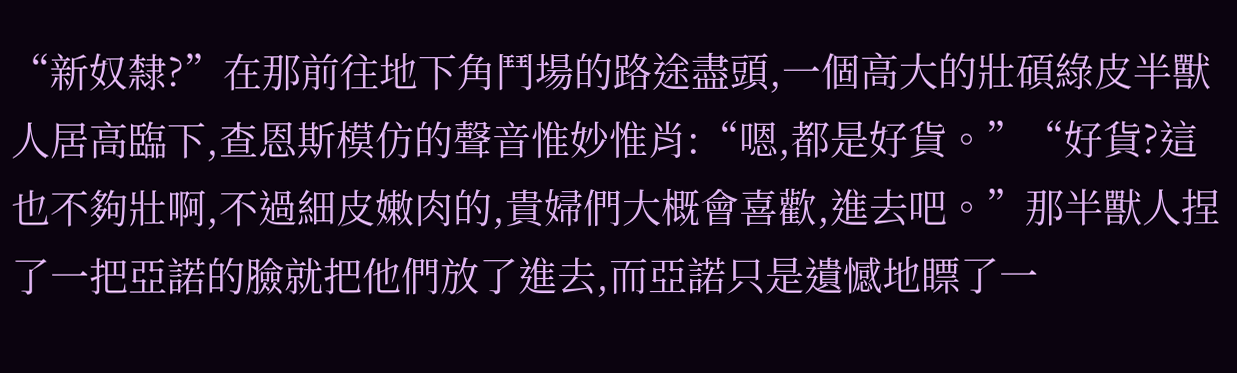“新奴隸?”在那前往地下角鬥場的路途盡頭,一個高大的壯碩綠皮半獸人居高臨下,查恩斯模仿的聲音惟妙惟肖:“嗯,都是好貨。”“好貨?這也不夠壯啊,不過細皮嫩肉的,貴婦們大概會喜歡,進去吧。”那半獸人捏了一把亞諾的臉就把他們放了進去,而亞諾只是遺憾地瞟了一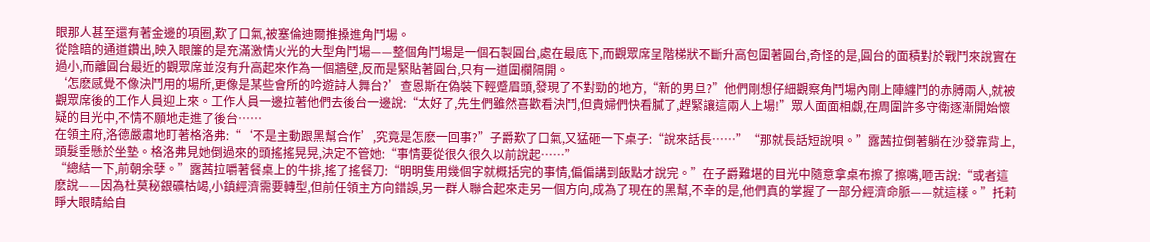眼那人甚至還有著金邊的項圈,歎了口氣,被塞倫迪爾推搡進角鬥場。
從陰暗的通道鑽出,映入眼簾的是充滿激情火光的大型角鬥場——整個角鬥場是一個石製圓台,處在最底下,而觀眾席呈階梯狀不斷升高包圍著圓台,奇怪的是,圓台的面積對於戰鬥來說實在過小,而離圓台最近的觀眾席並沒有升高起來作為一個牆壁,反而是緊貼著圓台,只有一道圍欄隔開。
‘怎麽感覺不像決鬥用的場所,更像是某些會所的吟遊詩人舞台?’查恩斯在偽裝下輕蹙眉頭,發現了不對勁的地方,“新的男旦?”他們剛想仔細觀察角鬥場內剛上陣纏鬥的赤膊兩人,就被觀眾席後的工作人員迎上來。工作人員一邊拉著他們去後台一邊說:“太好了,先生們雖然喜歡看決鬥,但貴婦們快看膩了,趕緊讓這兩人上場!”眾人面面相覷,在周圍許多守衛逐漸開始懷疑的目光中,不情不願地走進了後台……
在領主府,洛德嚴肅地盯著格洛弗:“‘不是主動跟黑幫合作’,究竟是怎麽一回事?”子爵歎了口氣,又猛砸一下桌子:“說來話長……”“那就長話短說唄。”露茜拉倒著躺在沙發靠背上,頭髮垂懸於坐墊。格洛弗見她倒過來的頭搖搖晃晃,決定不管她:“事情要從很久很久以前說起……”
“總結一下,前朝余孽。”露茜拉嚼著餐桌上的牛排,搖了搖餐刀:“明明隻用幾個字就概括完的事情,偏偏講到飯點才說完。”在子爵難堪的目光中隨意拿桌布擦了擦嘴,咂舌說:“或者這麽說——因為杜莫秘銀礦枯竭,小鎮經濟需要轉型,但前任領主方向錯誤,另一群人聯合起來走另一個方向,成為了現在的黑幫,不幸的是,他們真的掌握了一部分經濟命脈——就這樣。”托莉睜大眼睛給自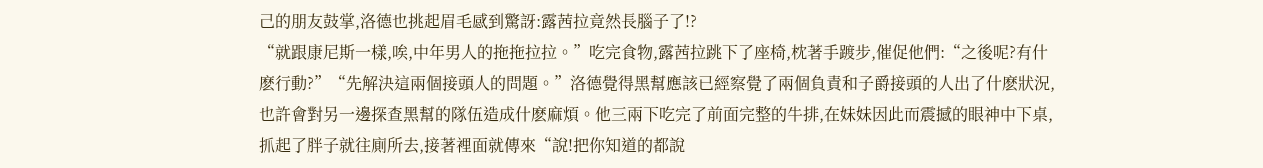己的朋友鼓掌,洛德也挑起眉毛感到驚訝:露茜拉竟然長腦子了!?
“就跟康尼斯一樣,唉,中年男人的拖拖拉拉。”吃完食物,露茜拉跳下了座椅,枕著手踱步,催促他們:“之後呢?有什麽行動?”“先解決這兩個接頭人的問題。”洛德覺得黑幫應該已經察覺了兩個負責和子爵接頭的人出了什麽狀況,也許會對另一邊探查黑幫的隊伍造成什麽麻煩。他三兩下吃完了前面完整的牛排,在妹妹因此而震撼的眼神中下桌,抓起了胖子就往廁所去,接著裡面就傳來“說!把你知道的都說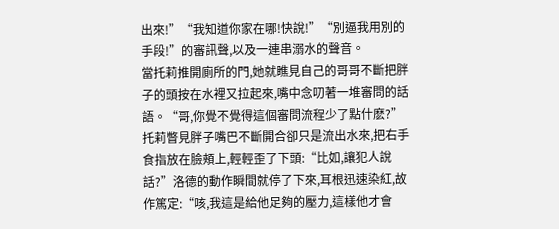出來!”“我知道你家在哪!快說!”“別逼我用別的手段!”的審訊聲,以及一連串溺水的聲音。
當托莉推開廁所的門,她就瞧見自己的哥哥不斷把胖子的頭按在水裡又拉起來,嘴中念叨著一堆審問的話語。“哥,你覺不覺得這個審問流程少了點什麽?”托莉瞥見胖子嘴巴不斷開合卻只是流出水來,把右手食指放在臉頰上,輕輕歪了下頭:“比如,讓犯人說話?”洛德的動作瞬間就停了下來,耳根迅速染紅,故作篤定:“咳,我這是給他足夠的壓力,這樣他才會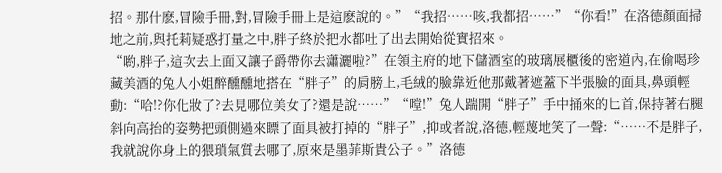招。那什麽,冒險手冊,對,冒險手冊上是這麽說的。”“我招……咳,我都招……”“你看!”在洛德顏面掃地之前,與托莉疑惑打量之中,胖子終於把水都吐了出去開始從實招來。
“喲,胖子,這次去上面又讓子爵帶你去瀟灑啦?”在領主府的地下儲酒室的玻璃展櫃後的密道內,在偷喝珍藏美酒的兔人小姐醉醺醺地搭在“胖子”的肩膀上,毛絨的臉靠近他那戴著遮蓋下半張臉的面具,鼻頭輕動:“哈!?你化妝了?去見哪位美女了?還是說……”“嘡!”兔人踹開“胖子”手中捅來的匕首,保持著右腿斜向高抬的姿勢把頭側過來瞟了面具被打掉的“胖子”,抑或者說,洛德,輕蔑地笑了一聲:“……不是胖子,我就說你身上的猥瑣氣質去哪了,原來是墨菲斯貴公子。”洛德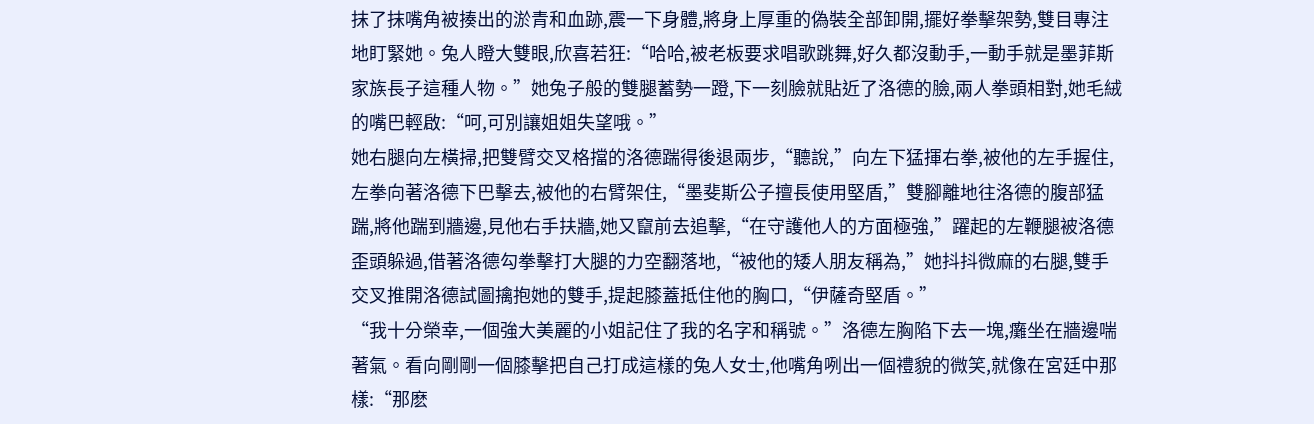抹了抹嘴角被揍出的淤青和血跡,震一下身體,將身上厚重的偽裝全部卸開,擺好拳擊架勢,雙目專注地盯緊她。兔人瞪大雙眼,欣喜若狂:“哈哈,被老板要求唱歌跳舞,好久都沒動手,一動手就是墨菲斯家族長子這種人物。”她兔子般的雙腿蓄勢一蹬,下一刻臉就貼近了洛德的臉,兩人拳頭相對,她毛絨的嘴巴輕啟:“呵,可別讓姐姐失望哦。”
她右腿向左橫掃,把雙臂交叉格擋的洛德踹得後退兩步,“聽說,”向左下猛揮右拳,被他的左手握住,左拳向著洛德下巴擊去,被他的右臂架住,“墨斐斯公子擅長使用堅盾,”雙腳離地往洛德的腹部猛踹,將他踹到牆邊,見他右手扶牆,她又竄前去追擊,“在守護他人的方面極強,”躍起的左鞭腿被洛德歪頭躲過,借著洛德勾拳擊打大腿的力空翻落地,“被他的矮人朋友稱為,”她抖抖微麻的右腿,雙手交叉推開洛德試圖擒抱她的雙手,提起膝蓋抵住他的胸口,“伊薩奇堅盾。”
“我十分榮幸,一個強大美麗的小姐記住了我的名字和稱號。”洛德左胸陷下去一塊,癱坐在牆邊喘著氣。看向剛剛一個膝擊把自己打成這樣的兔人女士,他嘴角咧出一個禮貌的微笑,就像在宮廷中那樣:“那麽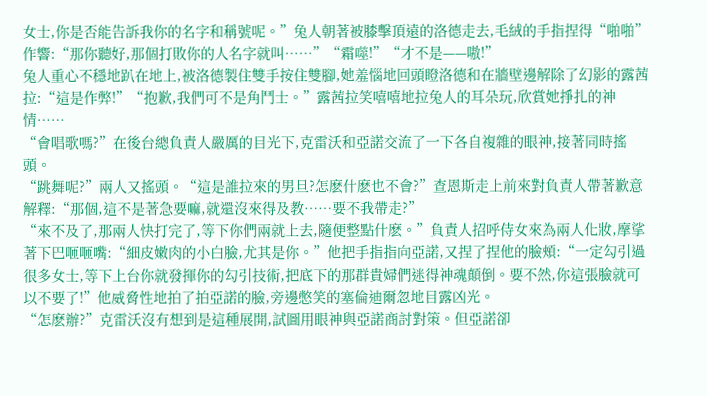女士,你是否能告訴我你的名字和稱號呢。”兔人朝著被膝擊頂遠的洛德走去,毛絨的手指捏得“啪啪”作響:“那你聽好,那個打敗你的人名字就叫……”“霜噬!”“才不是——嗷!”
兔人重心不穩地趴在地上,被洛德製住雙手按住雙腳,她羞惱地回頭瞪洛德和在牆壁邊解除了幻影的露茜拉:“這是作弊!”“抱歉,我們可不是角鬥士。”露茜拉笑嘻嘻地拉兔人的耳朵玩,欣賞她掙扎的神情……
“會唱歌嗎?”在後台總負責人嚴厲的目光下,克雷沃和亞諾交流了一下各自複雜的眼神,接著同時搖頭。
“跳舞呢?”兩人又搖頭。“這是誰拉來的男旦?怎麽什麽也不會?”查恩斯走上前來對負責人帶著歉意解釋:“那個,這不是著急要嘛,就還沒來得及教……要不我帶走?”
“來不及了,那兩人快打完了,等下你們兩就上去,隨便整點什麽。”負責人招呼侍女來為兩人化妝,摩挲著下巴咂咂嘴:“細皮嫩肉的小白臉,尤其是你。”他把手指指向亞諾,又捏了捏他的臉頰:“一定勾引過很多女士,等下上台你就發揮你的勾引技術,把底下的那群貴婦們迷得神魂顛倒。要不然,你這張臉就可以不要了!”他威脅性地拍了拍亞諾的臉,旁邊憋笑的塞倫迪爾忽地目露凶光。
“怎麽辦?”克雷沃沒有想到是這種展開,試圖用眼神與亞諾商討對策。但亞諾卻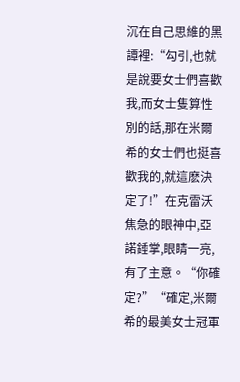沉在自己思維的黑譚裡:“勾引,也就是說要女士們喜歡我,而女士隻算性別的話,那在米爾希的女士們也挺喜歡我的,就這麽決定了!”在克雷沃焦急的眼神中,亞諾錘掌,眼睛一亮,有了主意。“你確定?”“確定,米爾希的最美女士冠軍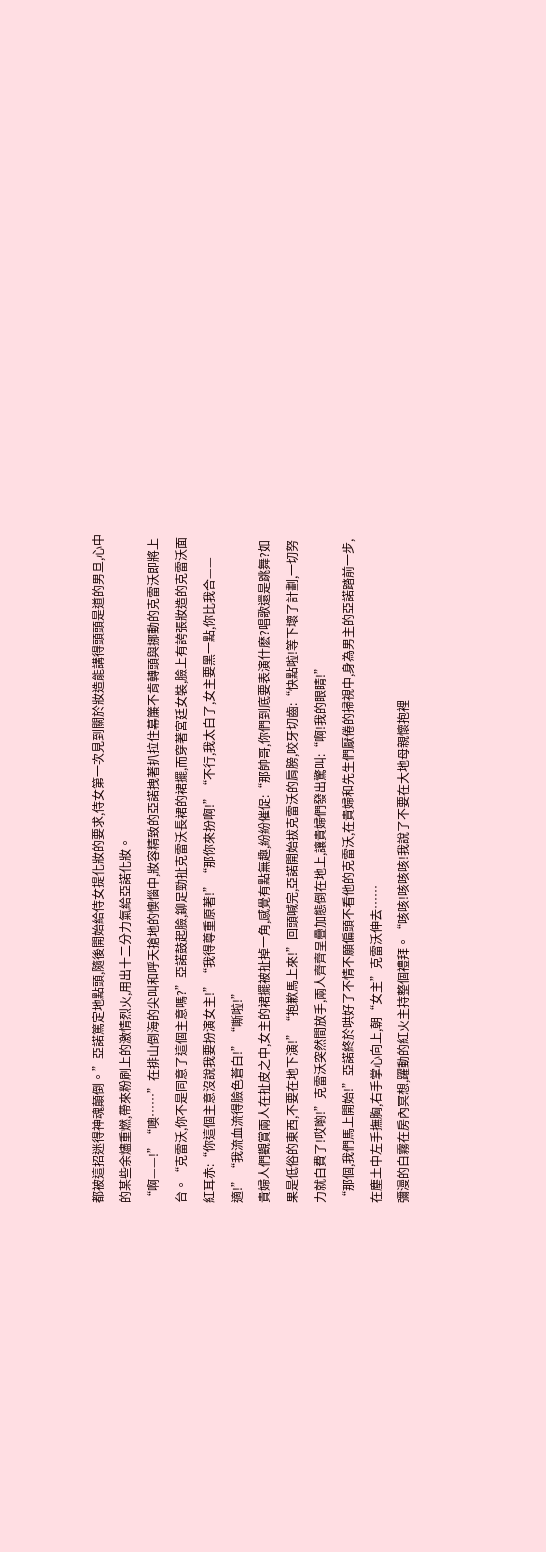都被這招迷得神魂顛倒。”亞諾篤定地點頭,隨後開始給侍女提化妝的要求,侍女第一次見到關於妝造能講得頭頭是道的男旦,心中的某些余燼重燃,帶來粉刷上的激情烈火,用出十二分力氣給亞諾化妝。
“啊——!”“噢……”在排山倒海的尖叫和呼天搶地的懊惱中,妝容精致的亞諾拽著扒拉住幕簾不肯轉頭與挪動的克雷沃即將上台。“克雷沃,你不是同意了這個主意嗎?”亞諾鼓起臉,鉚足勁扯克雷沃長裙的裙擺,而穿著宮廷女裝,臉上有誇張妝造的克雷沃面紅耳赤:“你這個主意沒說我要扮演女主!”“我得尊重原著!”“那你來扮啊!”“不行,我太白了,女主要黑一點,你比我合——適!”“我流血流得臉色蒼白!”“嘶啦!”
貴婦人們觀賞兩人在扯皮之中,女主的裙擺被扯掉一角,感覺有點無趣,紛紛催促:“那帥哥,你們到底要表演什麽?唱歌還是跳舞?如果是低俗的東西,不要在地下演!”“抱歉馬上來!”回頭喊完,亞諾開始拔克雷沃的肩膀,咬牙切齒:“快點啦!等下壞了計劃,一切努力就白費了!哎喲!”克雷沃突然間放手,兩人齊齊呈疊加態倒在地上,讓貴婦們發出驚叫:“啊!我的眼睛!”
“那個,我們馬上開始!”亞諾終於哄好了不情不願偏頭不看他的克雷沃,在貴婦和先生們厭倦的掃視中,身為男主的亞諾踏前一步,在塵土中左手撫胸,右手掌心向上,朝“女主”克雷沃伸去……
彌漫的白霧在房內冥想,躍動的紅火主持整個禮拜。“咳咳!咳咳咳!我說了不要在大地母親懷抱裡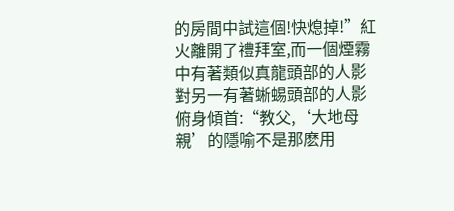的房間中試這個!快熄掉!”紅火離開了禮拜室,而一個煙霧中有著類似真龍頭部的人影對另一有著蜥蜴頭部的人影俯身傾首:“教父,‘大地母親’的隱喻不是那麽用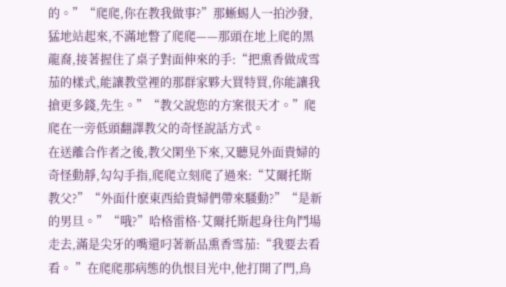的。”“爬爬,你在教我做事?”那蜥蜴人一拍沙發,猛地站起來,不滿地瞥了爬爬——那頭在地上爬的黑龍裔,接著握住了桌子對面伸來的手:“把熏香做成雪茄的樣式,能讓教堂裡的那群家夥大買特買,你能讓我搶更多錢,先生。”“教父說您的方案很天才。”爬爬在一旁低頭翻譯教父的奇怪說話方式。
在送離合作者之後,教父閑坐下來,又聽見外面貴婦的奇怪動靜,勾勾手指,爬爬立刻爬了過來:“艾爾托斯教父?”“外面什麽東西給貴婦們帶來騷動?”“是新的男旦。”“哦?”哈格雷格·艾爾托斯起身往角鬥場走去,滿是尖牙的嘴還叼著新品熏香雪茄:“我要去看看。 ”在爬爬那病態的仇恨目光中,他打開了門,鳥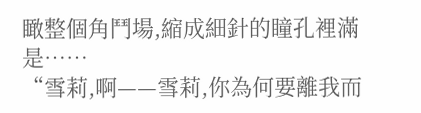瞰整個角鬥場,縮成細針的瞳孔裡滿是……
“雪莉,啊——雪莉,你為何要離我而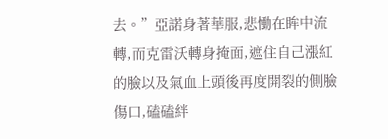去。”亞諾身著華服,悲慟在眸中流轉,而克雷沃轉身掩面,遮住自己漲紅的臉以及氣血上頭後再度開裂的側臉傷口,磕磕絆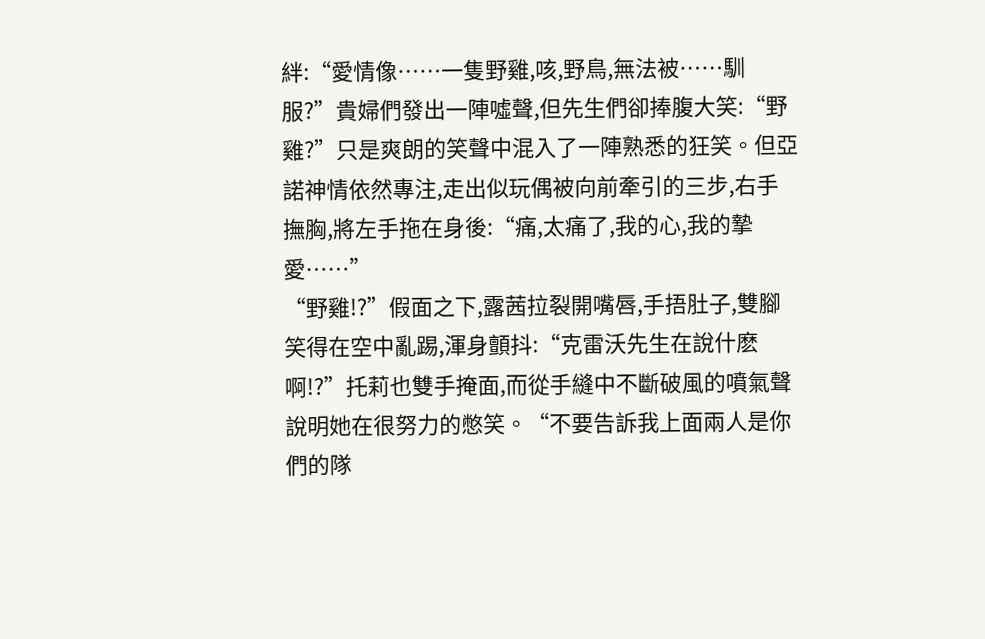絆:“愛情像……一隻野雞,咳,野鳥,無法被……馴服?”貴婦們發出一陣噓聲,但先生們卻捧腹大笑:“野雞?”只是爽朗的笑聲中混入了一陣熟悉的狂笑。但亞諾神情依然專注,走出似玩偶被向前牽引的三步,右手撫胸,將左手拖在身後:“痛,太痛了,我的心,我的摯愛……”
“野雞!?”假面之下,露茜拉裂開嘴唇,手捂肚子,雙腳笑得在空中亂踢,渾身顫抖:“克雷沃先生在說什麽啊!?”托莉也雙手掩面,而從手縫中不斷破風的噴氣聲說明她在很努力的憋笑。“不要告訴我上面兩人是你們的隊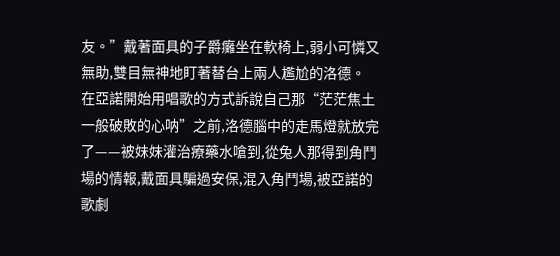友。”戴著面具的子爵癱坐在軟椅上,弱小可憐又無助,雙目無神地盯著替台上兩人尷尬的洛德。
在亞諾開始用唱歌的方式訴說自己那“茫茫焦土一般破敗的心呐”之前,洛德腦中的走馬燈就放完了——被妹妹灌治療藥水嗆到,從兔人那得到角鬥場的情報,戴面具騙過安保,混入角鬥場,被亞諾的歌劇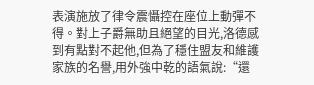表演施放了律令震懾控在座位上動彈不得。對上子爵無助且絕望的目光,洛德感到有點對不起他,但為了穩住盟友和維護家族的名譽,用外強中乾的語氣說:“還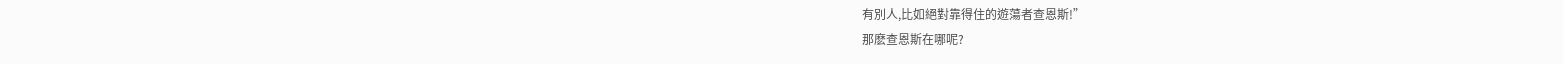有別人,比如絕對靠得住的遊蕩者查恩斯!”
那麽查恩斯在哪呢?